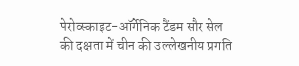पेरोव्स्काइट-ऑर्गेनिक टैंडम सौर सेल की दक्षता में चीन की उल्लेखनीय प्रगति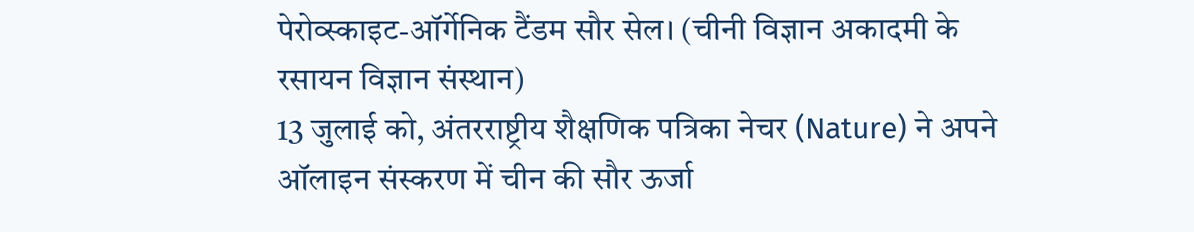पेरोव्स्काइट-ऑर्गेनिक टैंडम सौर सेल। (चीनी विज्ञान अकादमी के रसायन विज्ञान संस्थान)
13 जुलाई को, अंतरराष्ट्रीय शैक्षणिक पत्रिका नेचर (Nature) ने अपने ऑलाइन संस्करण में चीन की सौर ऊर्जा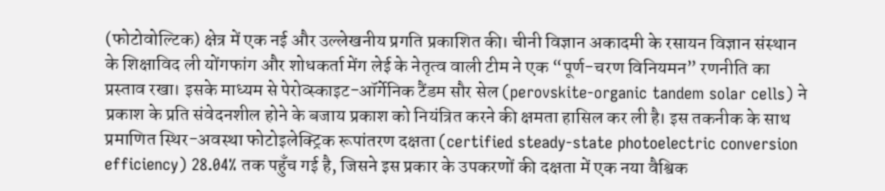(फोटोवोल्टिक) क्षेत्र में एक नई और उल्लेखनीय प्रगति प्रकाशित की। चीनी विज्ञान अकादमी के रसायन विज्ञान संस्थान के शिक्षाविद ली योंगफांग और शोधकर्ता मेंग लेई के नेतृत्व वाली टीम ने एक “पूर्ण-चरण विनियमन” रणनीति का प्रस्ताव रखा। इसके माध्यम से पेरोव्स्काइट-ऑर्गेनिक टैंडम सौर सेल (perovskite-organic tandem solar cells) ने प्रकाश के प्रति संवेदनशील होने के बजाय प्रकाश को नियंत्रित करने की क्षमता हासिल कर ली है। इस तकनीक के साथ प्रमाणित स्थिर-अवस्था फोटोइलेक्ट्रिक रूपांतरण दक्षता (certified steady-state photoelectric conversion efficiency) 28.04% तक पहुँच गई है, जिसने इस प्रकार के उपकरणों की दक्षता में एक नया वैश्विक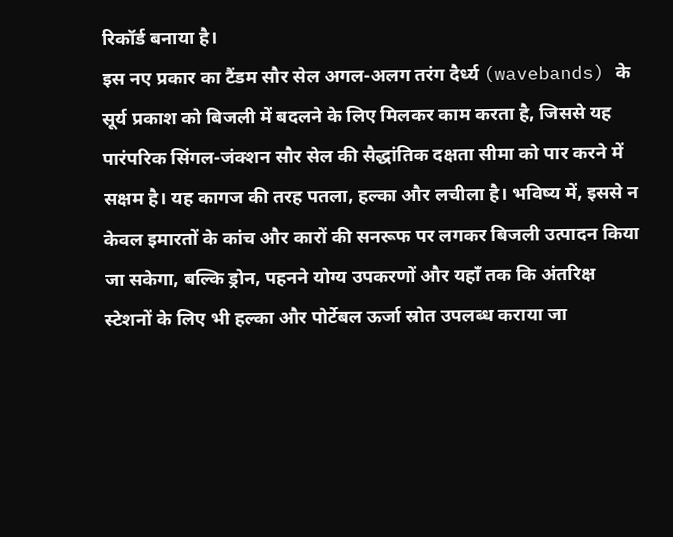रिकॉर्ड बनाया है।
इस नए प्रकार का टैंडम सौर सेल अगल-अलग तरंग दैर्ध्य (wavebands) के सूर्य प्रकाश को बिजली में बदलने के लिए मिलकर काम करता है, जिससे यह पारंपरिक सिंगल-जंक्शन सौर सेल की सैद्धांतिक दक्षता सीमा को पार करने में सक्षम है। यह कागज की तरह पतला, हल्का और लचीला है। भविष्य में, इससे न केवल इमारतों के कांच और कारों की सनरूफ पर लगकर बिजली उत्पादन किया जा सकेगा, बल्कि ड्रोन, पहनने योग्य उपकरणों और यहाँ तक कि अंतरिक्ष स्टेशनों के लिए भी हल्का और पोर्टेबल ऊर्जा स्रोत उपलब्ध कराया जा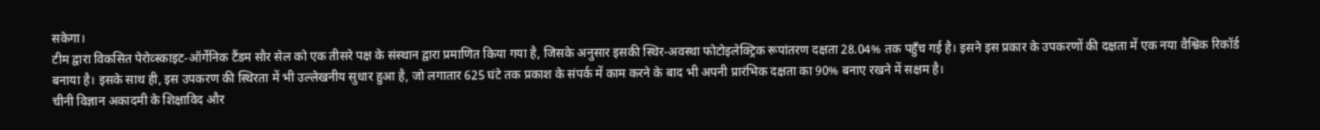सकेगा।
टीम द्वारा विकसित पेरोव्स्काइट-ऑर्गेनिक टैंडम सौर सेल को एक तीसरे पक्ष के संस्थान द्वारा प्रमाणित किया गया है, जिसके अनुसार इसकी स्थिर-अवस्था फोटोइलेक्ट्रिक रूपांतरण दक्षता 28.04% तक पहुँच गई है। इसने इस प्रकार के उपकरणों की दक्षता में एक नया वैश्विक रिकॉर्ड बनाया है। इसके साथ ही, इस उपकरण की स्थिरता में भी उल्लेखनीय सुधार हुआ है, जो लगातार 625 घंटे तक प्रकाश के संपर्क में काम करने के बाद भी अपनी प्रारंभिक दक्षता का 90% बनाए रखने में सक्षम है।
चीनी विज्ञान अकादमी के शिक्षाविद और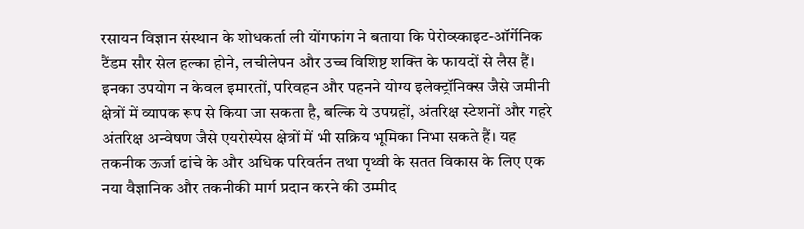रसायन विज्ञान संस्थान के शोधकर्ता ली योंगफांग ने बताया कि पेरोव्स्काइट-ऑर्गेनिक टैंडम सौर सेल हल्का होने, लचीलेपन और उच्च विशिष्ट शक्ति के फायदों से लैस हैं। इनका उपयोग न केवल इमारतों, परिवहन और पहनने योग्य इलेक्ट्रॉनिक्स जैसे जमीनी क्षेत्रों में व्यापक रूप से किया जा सकता है, बल्कि ये उपग्रहों, अंतरिक्ष स्टेशनों और गहरे अंतरिक्ष अन्वेषण जैसे एयरोस्पेस क्षेत्रों में भी सक्रिय भूमिका निभा सकते हैं। यह तकनीक ऊर्जा ढांचे के और अधिक परिवर्तन तथा पृथ्वी के सतत विकास के लिए एक नया वैज्ञानिक और तकनीकी मार्ग प्रदान करने की उम्मीद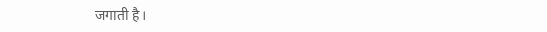जगाती है।